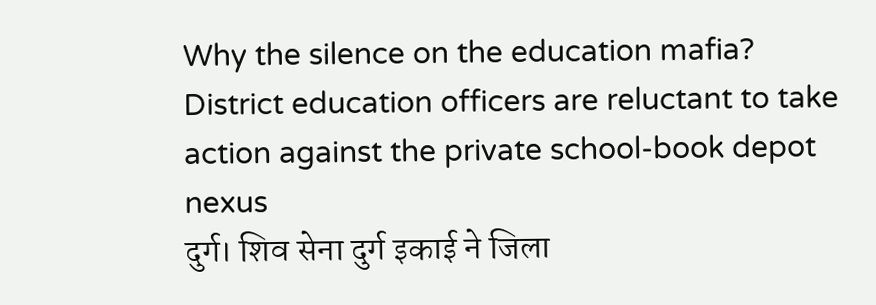Why the silence on the education mafia? District education officers are reluctant to take action against the private school-book depot nexus
दुर्ग। शिव सेना दुर्ग इकाई ने जिला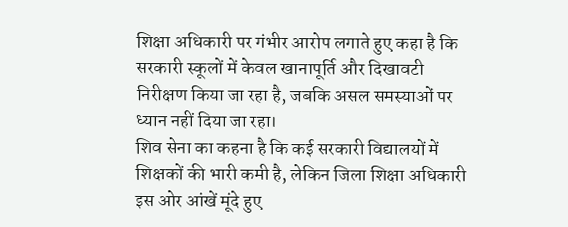शिक्षा अधिकारी पर गंभीर आरोप लगाते हुए कहा है कि सरकारी स्कूलों में केवल खानापूर्ति और दिखावटी निरीक्षण किया जा रहा है, जबकि असल समस्याओं पर ध्यान नहीं दिया जा रहा।
शिव सेना का कहना है कि कई सरकारी विद्यालयों में शिक्षकों की भारी कमी है, लेकिन जिला शिक्षा अधिकारी इस ओर आंखें मूंदे हुए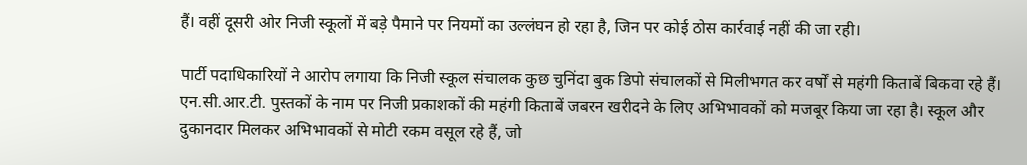हैं। वहीं दूसरी ओर निजी स्कूलों में बड़े पैमाने पर नियमों का उल्लंघन हो रहा है, जिन पर कोई ठोस कार्रवाई नहीं की जा रही।

पार्टी पदाधिकारियों ने आरोप लगाया कि निजी स्कूल संचालक कुछ चुनिंदा बुक डिपो संचालकों से मिलीभगत कर वर्षों से महंगी किताबें बिकवा रहे हैं। एन.सी.आर.टी. पुस्तकों के नाम पर निजी प्रकाशकों की महंगी किताबें जबरन खरीदने के लिए अभिभावकों को मजबूर किया जा रहा है। स्कूल और दुकानदार मिलकर अभिभावकों से मोटी रकम वसूल रहे हैं, जो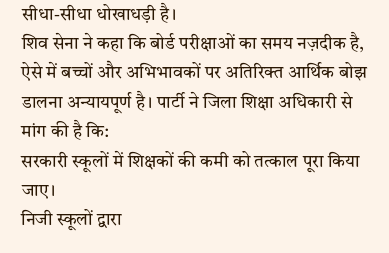सीधा-सीधा धोखाधड़ी है।
शिव सेना ने कहा कि बोर्ड परीक्षाओं का समय नज़दीक है, ऐसे में बच्चों और अभिभावकों पर अतिरिक्त आर्थिक बोझ डालना अन्यायपूर्ण है। पार्टी ने जिला शिक्षा अधिकारी से मांग की है कि:
सरकारी स्कूलों में शिक्षकों की कमी को तत्काल पूरा किया जाए।
निजी स्कूलों द्वारा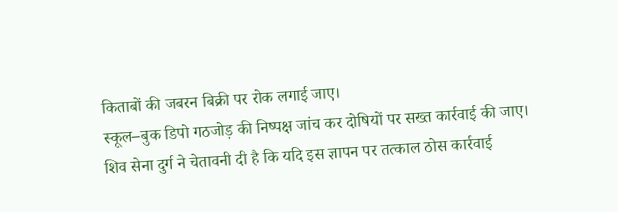किताबों की जबरन बिक्री पर रोक लगाई जाए।
स्कूल–बुक डिपो गठजोड़ की निष्पक्ष जांच कर दोषियों पर सख्त कार्रवाई की जाए।
शिव सेना दुर्ग ने चेतावनी दी है कि यदि इस ज्ञापन पर तत्काल ठोस कार्रवाई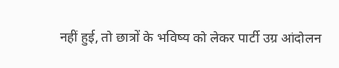नहीं हुई, तो छात्रों के भविष्य को लेकर पार्टी उग्र आंदोलन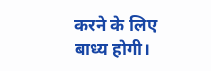करने के लिए बाध्य होगी।